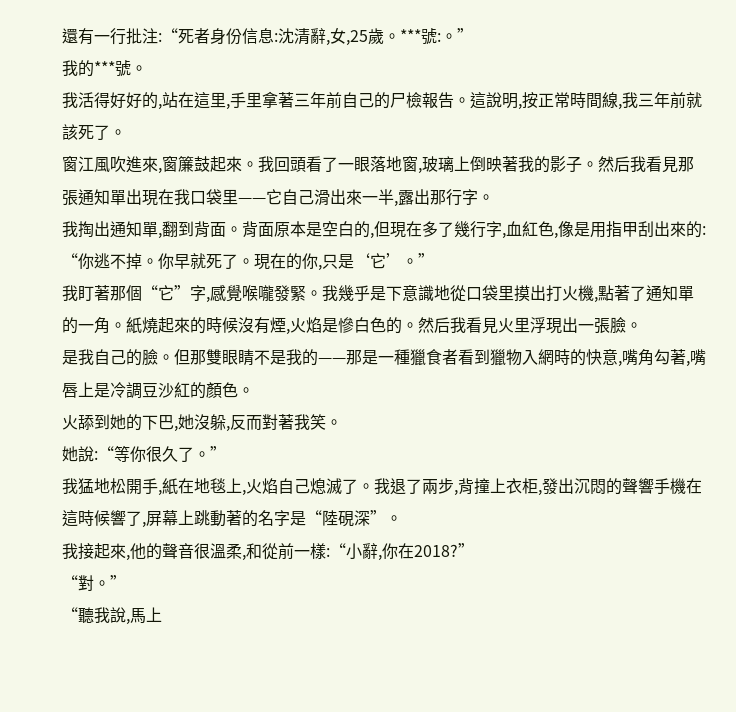還有一行批注:“死者身份信息:沈清辭,女,25歲。***號:。”
我的***號。
我活得好好的,站在這里,手里拿著三年前自己的尸檢報告。這說明,按正常時間線,我三年前就該死了。
窗江風吹進來,窗簾鼓起來。我回頭看了一眼落地窗,玻璃上倒映著我的影子。然后我看見那張通知單出現在我口袋里——它自己滑出來一半,露出那行字。
我掏出通知單,翻到背面。背面原本是空白的,但現在多了幾行字,血紅色,像是用指甲刮出來的:
“你逃不掉。你早就死了。現在的你,只是‘它’。”
我盯著那個“它”字,感覺喉嚨發緊。我幾乎是下意識地從口袋里摸出打火機,點著了通知單的一角。紙燒起來的時候沒有煙,火焰是慘白色的。然后我看見火里浮現出一張臉。
是我自己的臉。但那雙眼睛不是我的——那是一種獵食者看到獵物入網時的快意,嘴角勾著,嘴唇上是冷調豆沙紅的顏色。
火舔到她的下巴,她沒躲,反而對著我笑。
她說:“等你很久了。”
我猛地松開手,紙在地毯上,火焰自己熄滅了。我退了兩步,背撞上衣柜,發出沉悶的聲響手機在這時候響了,屏幕上跳動著的名字是“陸硯深”。
我接起來,他的聲音很溫柔,和從前一樣:“小辭,你在2018?”
“對。”
“聽我說,馬上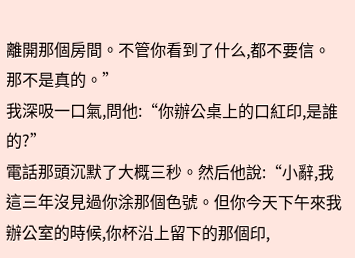離開那個房間。不管你看到了什么,都不要信。那不是真的。”
我深吸一口氣,問他:“你辦公桌上的口紅印,是誰的?”
電話那頭沉默了大概三秒。然后他說:“小辭,我這三年沒見過你涂那個色號。但你今天下午來我辦公室的時候,你杯沿上留下的那個印,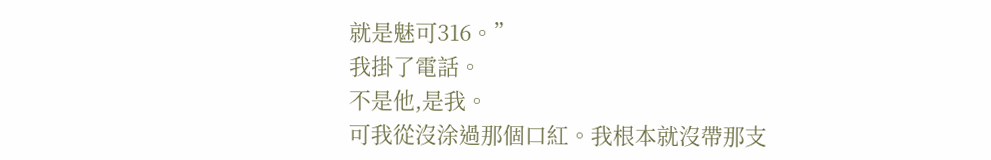就是魅可316。”
我掛了電話。
不是他,是我。
可我從沒涂過那個口紅。我根本就沒帶那支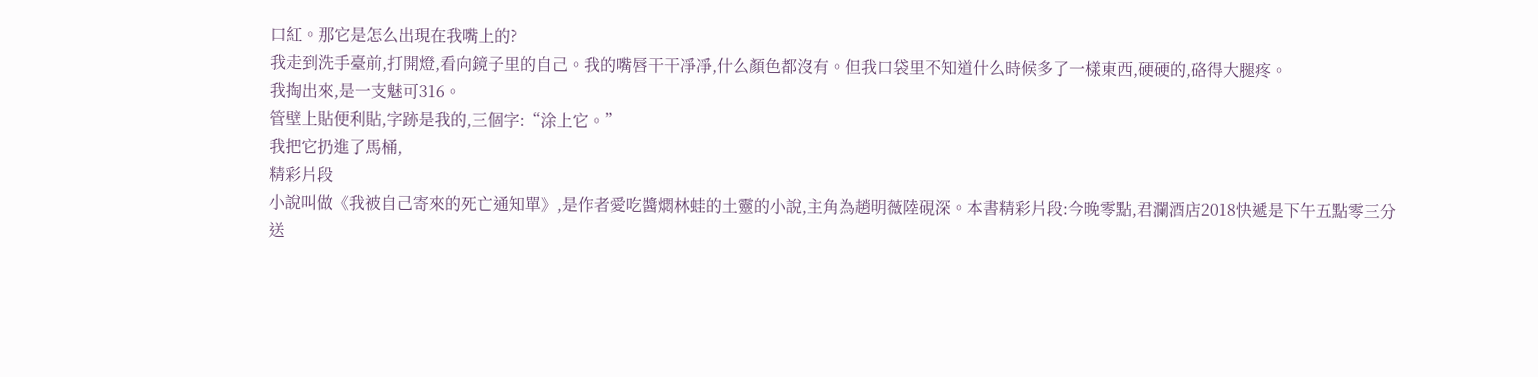口紅。那它是怎么出現在我嘴上的?
我走到洗手臺前,打開燈,看向鏡子里的自己。我的嘴唇干干凈凈,什么顏色都沒有。但我口袋里不知道什么時候多了一樣東西,硬硬的,硌得大腿疼。
我掏出來,是一支魅可316。
管壁上貼便利貼,字跡是我的,三個字:“涂上它。”
我把它扔進了馬桶,
精彩片段
小說叫做《我被自己寄來的死亡通知單》,是作者愛吃醬燜林蛙的土靈的小說,主角為趙明薇陸硯深。本書精彩片段:今晚零點,君瀾酒店2018快遞是下午五點零三分送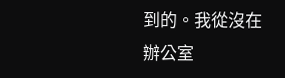到的。我從沒在辦公室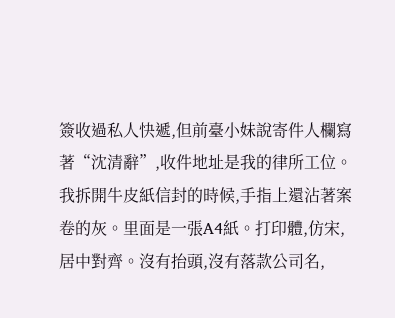簽收過私人快遞,但前臺小妹說寄件人欄寫著“沈清辭”,收件地址是我的律所工位。我拆開牛皮紙信封的時候,手指上還沾著案卷的灰。里面是一張A4紙。打印體,仿宋,居中對齊。沒有抬頭,沒有落款公司名,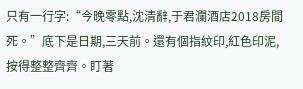只有一行字:“今晚零點,沈清辭,于君瀾酒店2018房間死。”底下是日期,三天前。還有個指紋印,紅色印泥,按得整整齊齊。盯著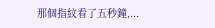那個指紋看了五秒鐘,...